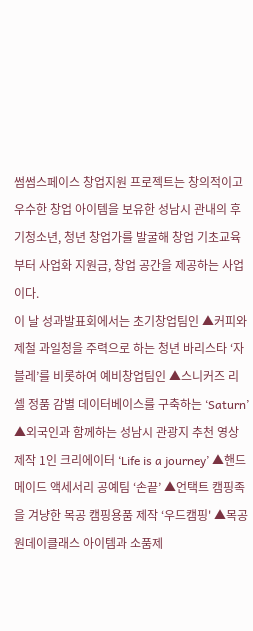썸썸스페이스 창업지원 프로젝트는 창의적이고 우수한 창업 아이템을 보유한 성남시 관내의 후기청소년, 청년 창업가를 발굴해 창업 기초교육부터 사업화 지원금, 창업 공간을 제공하는 사업이다.
이 날 성과발표회에서는 초기창업팀인 ▲커피와 제철 과일청을 주력으로 하는 청년 바리스타 ‘자블레’를 비롯하여 예비창업팀인 ▲스니커즈 리셀 정품 감별 데이터베이스를 구축하는 ‘Saturn’ ▲외국인과 함께하는 성남시 관광지 추천 영상 제작 1인 크리에이터 ‘Life is a journey’ ▲핸드메이드 액세서리 공예팀 ‘손끝’ ▲언택트 캠핑족을 겨냥한 목공 캠핑용품 제작 ‘우드캠핑' ▲목공 원데이클래스 아이템과 소품제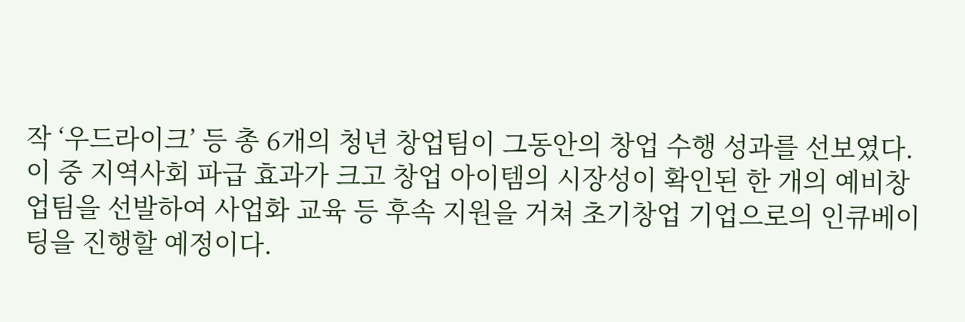작 ‘우드라이크’ 등 총 6개의 청년 창업팀이 그동안의 창업 수행 성과를 선보였다.
이 중 지역사회 파급 효과가 크고 창업 아이템의 시장성이 확인된 한 개의 예비창업팀을 선발하여 사업화 교육 등 후속 지원을 거쳐 초기창업 기업으로의 인큐베이팅을 진행할 예정이다.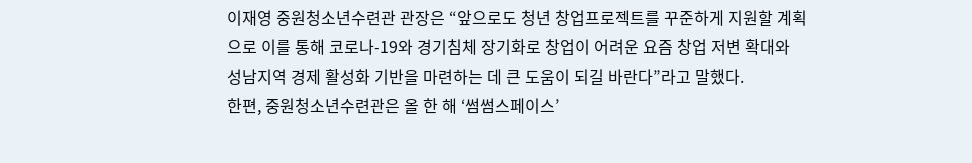이재영 중원청소년수련관 관장은 “앞으로도 청년 창업프로젝트를 꾸준하게 지원할 계획으로 이를 통해 코로나-19와 경기침체 장기화로 창업이 어려운 요즘 창업 저변 확대와 성남지역 경제 활성화 기반을 마련하는 데 큰 도움이 되길 바란다”라고 말했다.
한편, 중원청소년수련관은 올 한 해 ‘썸썸스페이스’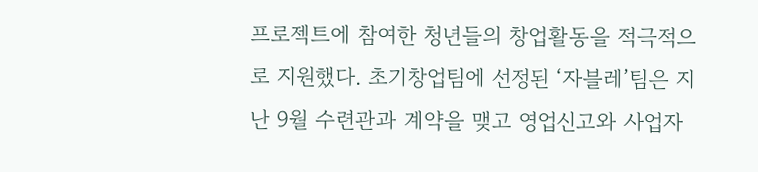프로젝트에 참여한 청년들의 창업활동을 적극적으로 지원했다. 초기창업팀에 선정된 ‘자블레’팀은 지난 9월 수련관과 계약을 맺고 영업신고와 사업자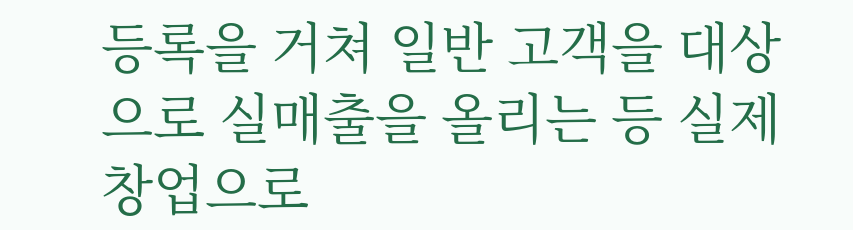등록을 거쳐 일반 고객을 대상으로 실매출을 올리는 등 실제 창업으로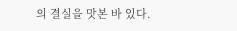의 결실을 맛본 바 있다.